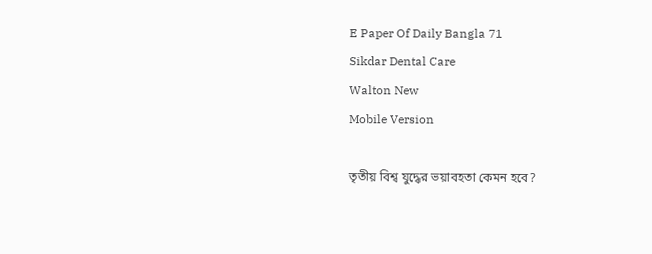E Paper Of Daily Bangla 71
Sikdar Dental Care
Walton New
Mobile Version

তৃতীয় বিশ্ব যুদ্ধের ভয়াবহতা কেমন হবে?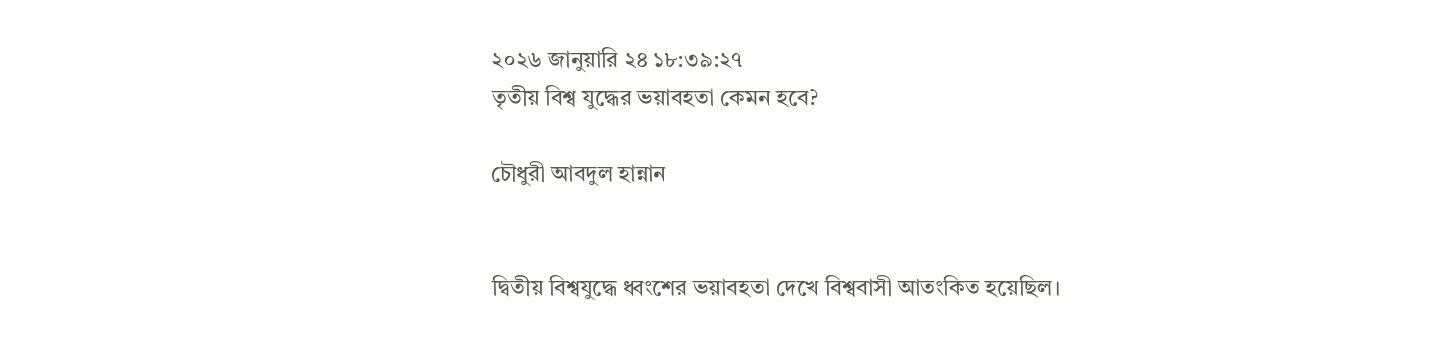২০২৬ জানুয়ারি ২৪ ১৮:৩৯:২৭
তৃতীয় বিশ্ব যুদ্ধের ভয়াবহতা কেমন হবে?

চৌধুরী আবদুল হান্নান


দ্বিতীয় বিশ্বযুদ্ধে ধ্বংশের ভয়াবহতা দেখে বিশ্ববাসী আতংকিত হয়েছিল।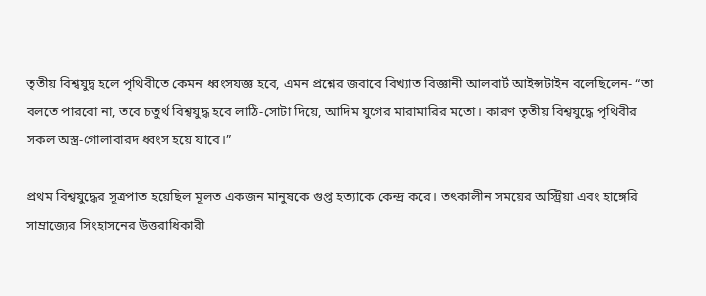তৃতীয় বিশ্বযুদ্ব হলে পৃথিবীতে কেমন ধ্বংসযজ্ঞ হবে, এমন প্রশ্নের জবাবে বিখ‍্যাত বিজ্ঞানী আলবার্ট আইন্সটাইন বলেছিলেন- “তা বলতে পারবো না, তবে চতুর্থ বিশ্বযুদ্ধ হবে লাঠি-সোটা দিয়ে, আদিম যুগের মারামারির মতো। কারণ তৃতীয় বিশ্বযুদ্ধে পৃথিবীর সকল অস্ত্র-গোলাবারদ ধ্বংস হয়ে যাবে।”

প্রথম বিশ্বযুদ্ধের সূত্রপাত হয়েছিল মূলত একজন মানুষকে গুপ্ত হত‍্যাকে কেন্দ্র করে। তৎকালীন সময়ের অস্ট্রিয়া এবং হাঙ্গেরি সাম্রাজ‍্যের সিংহাসনের উত্তরাধিকারী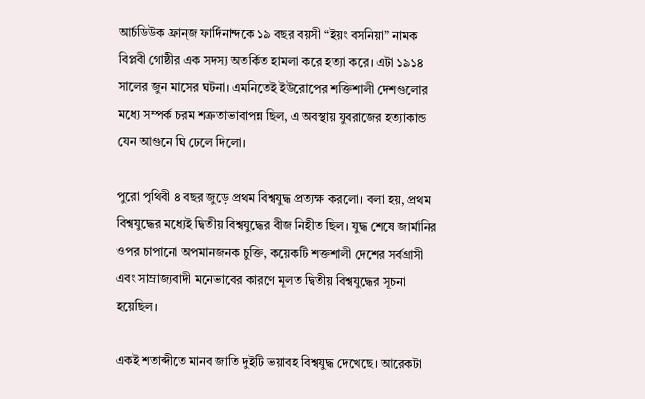আর্চডিউক ফ্রান্জ ফার্দিনান্দকে ১৯ বছর বয়সী “ইয়ং বসনিয়া” নামক বিপ্লবী গোষ্ঠীর এক সদস‍্য অতর্কিত হামলা করে হত‍্যা করে। এটা ১৯১৪ সালের জুন মাসের ঘটনা। এমনিতেই ইউরোপের শক্তিশালী দেশগুলোর মধ‍্যে সম্পর্ক চরম শত্রুতাভাবাপন্ন ছিল, এ অবস্থায় যুবরাজের হত‍্যাকান্ড যেন আগুনে ঘি ঢেলে দিলো।

পুরো পৃথিবী ৪ বছর জুড়ে প্রথম বিশ্বযুদ্ধ প্রত‍্যক্ষ করলো। বলা হয়, প্রথম বিশ্বযুদ্ধের মধ‍্যেই দ্বিতীয় বিশ্বযুদ্ধের বীজ নিহীত ছিল। যুদ্ধ শেষে জার্মানির ওপর চাপানো অপমানজনক চুক্তি, কয়েকটি শক্তশালী দেশের সর্বগ্রাসী এবং সাম্রাজ‍্যবাদী মনেভাবের কারণে মূলত দ্বিতীয় বিশ্বযুদ্ধের সূচনা হয়েছিল।

একই শতাব্দীতে মানব জাতি দুইটি ভয়াবহ বিশ্বযুদ্ধ দেখেছে। আরেকটা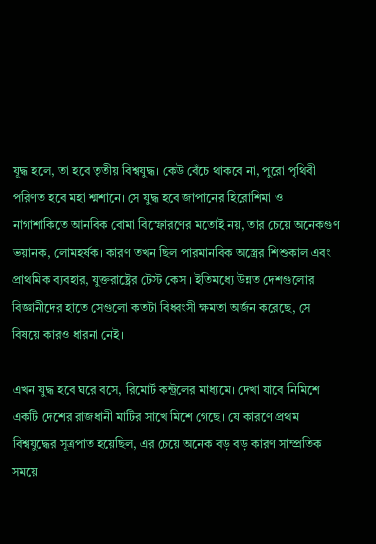যূদ্ধ হলে, তা হবে তৃতীয় বিশ্বযুদ্ধ। কেউ বেঁচে থাকবে না, পুরো পৃথিবী পরিণত হবে মহা শ্মশানে। সে যুদ্ধ হবে জাপানের হিরোশিমা ও নাগাশাকিতে আনবিক বোমা বিস্ফোরণের মতোই নয়, তার চেয়ে অনেকগুণ ভয়ানক, লোমহর্ষক। কারণ তখন ছিল পারমানবিক অস্ত্রের শিশুকাল এবং প্রাথমিক ব‍্যবহার, যুক্তরাষ্ট্রের টেস্ট কেস । ইতিমধ‍্যে উন্নত দেশগুলোর বিজ্ঞানীদের হাতে সেগুলো কতটা বিধ্বংসী ক্ষমতা অর্জন করেছে, সে বিষয়ে কারও ধারনা নেই।

এখন যুদ্ধ হবে ঘরে বসে, রিমোর্ট কন্ট্রলের মাধ‍্যমে। দেখা যাবে নিমিশে একটি দেশের রাজধানী মাটির সাখে মিশে গেছে। যে কারণে প্রথম বিশ্বযুদ্ধের সূত্রপাত হয়েছিল, এর চেয়ে অনেক বড় বড় কারণ সাম্প্রতিক সময়ে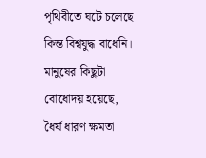পৃথিবীতে ঘটে চলেছে কিন্ত বিশ্বযুদ্ধ বাধেনি। মানুষের কিছুটা বোধোদয় হয়েছে, ধৈর্য ধারণ ক্ষমতা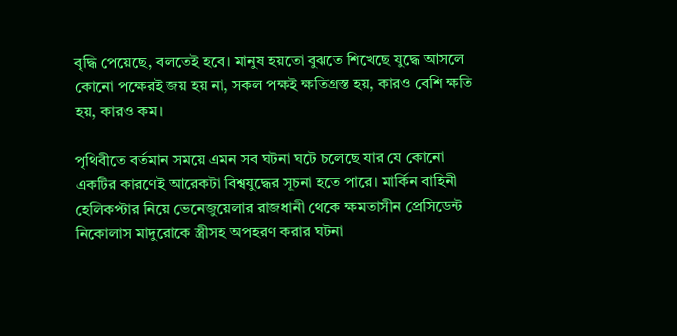বৃদ্ধি পেয়েছে, বলতেই হবে। মানুষ হয়তো বুঝতে শিখেছে যুদ্ধে আসলে কোনো পক্ষেরই জয় হয় না, সকল পক্ষই ক্ষতিগ্রস্ত হয়, কারও বেশি ক্ষতি হয়, কারও কম।

পৃথিবীতে বর্তমান সময়ে এমন সব ঘটনা ঘটে চলেছে যার যে কোনো একটির কারণেই আরেকটা বিশ্বযুদ্ধের সূচনা হতে পারে। মার্কিন বাহিনী হেলিকপ্টার নিয়ে ভেনেজুয়েলার রাজধানী থেকে ক্ষমতাসীন প্রেসিডেন্ট নিকোলাস মাদুরোকে স্ত্রীসহ অপহরণ করার ঘটনা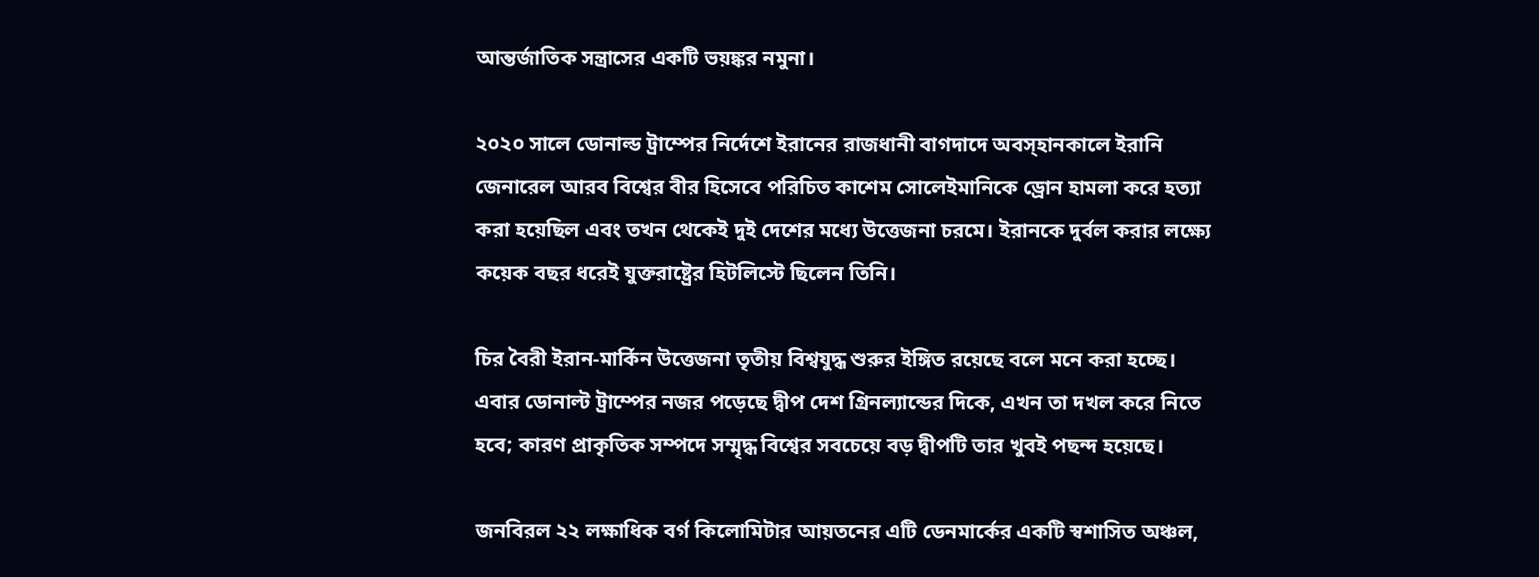আন্তর্জাতিক সন্ত্রাসের একটি ভয়ঙ্কর নমুনা।

২০২০ সালে ডোনাল্ড ট্রাম্পের নির্দেশে ইরানের রাজধানী বাগদাদে অবস্হানকালে ইরানি জেনারেল আরব বিশ্বের বীর হিসেবে পরিচিত কাশেম সোলেইমানিকে ড্রোন হামলা করে হত‍্যা করা হয়েছিল এবং তখন থেকেই দুই দেশের মধ‍্যে উত্তেজনা চরমে। ইরানকে দুর্বল করার লক্ষ‍্যে কয়েক বছর ধরেই যুক্তরাষ্ট্রের হিটলিস্টে ছিলেন তিনি।

চির বৈরী ইরান-মার্কিন উত্তেজনা তৃতীয় বিশ্বযুদ্ধ শুরুর ইঙ্গিত রয়েছে বলে মনে করা হচ্ছে। এবার ডোনাল্ট ট্রাম্পের নজর পড়েছে দ্বীপ দেশ গ্রিনল‍্যান্ডের দিকে, এখন তা দখল করে নিতে হবে; কারণ প্রাকৃতিক সম্পদে সম্মৃদ্ধ বিশ্বের সবচেয়ে বড় দ্বীপটি তার খুবই পছন্দ হয়েছে।

জনবিরল ২২ লক্ষাধিক বর্গ কিলোমিটার আয়তনের এটি ডেনমার্কের একটি স্বশাসিত অঞ্চল,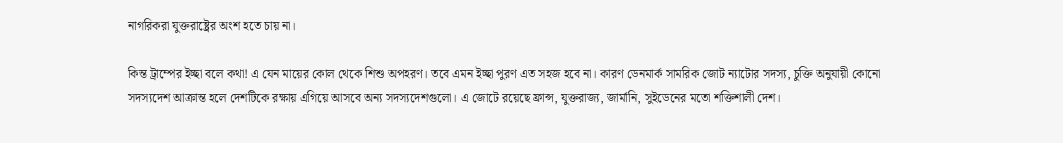নাগরিকরা যুক্তরাষ্ট্রের অংশ হতে চায় না।

কিন্ত ট্রাম্পের ইচ্ছা বলে কথা! এ যেন মায়ের কোল থেকে শিশু অপহরণ। তবে এমন ইচ্ছা পুরণ এত সহজ হবে না। কারণ ডেনমার্ক সামরিক জোট ন‍্যাটোর সদস‍্য, চুক্তি অনুযায়ী কোনো সদস‍্যদেশ আক্রান্ত হলে দেশটিকে রক্ষায় এগিয়ে আসবে অন‍্য সদস‍্যদেশগুলো। এ জোটে রয়েছে ফ্রান্স, যুক্তরাজ‍্য, জার্মানি, সুইডেনের মতো শক্তিশালী দেশ।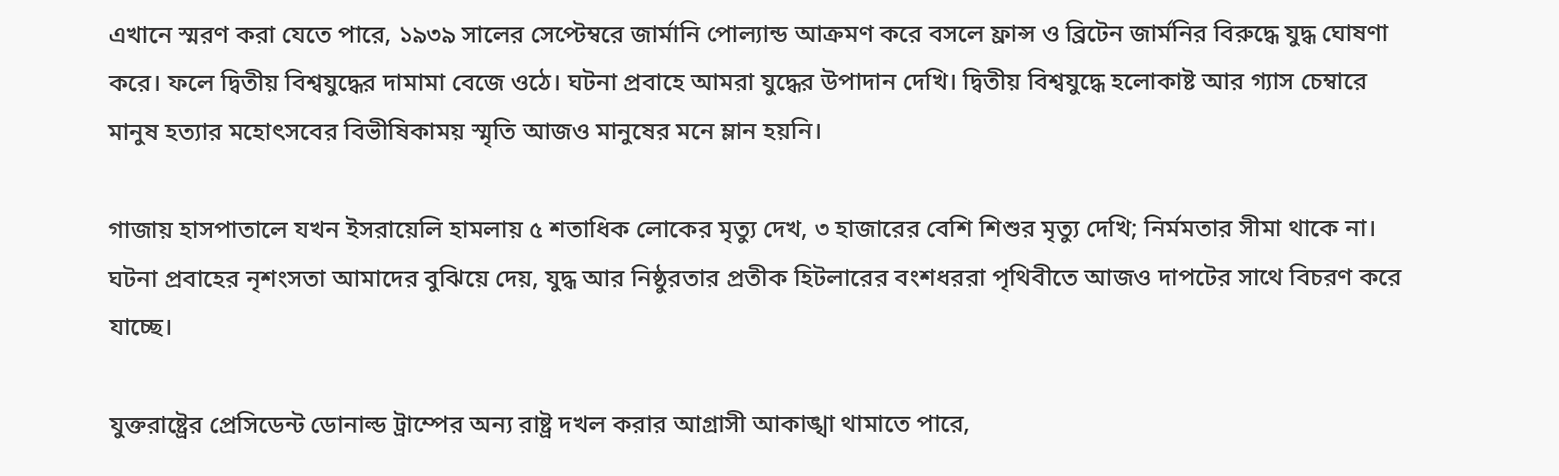এখানে স্মরণ করা যেতে পারে, ১৯৩৯ সালের সেপ্টেম্বরে জার্মানি পোল‍্যান্ড আক্রমণ করে বসলে ফ্রান্স ও ব্রিটেন জার্মনির বিরুদ্ধে যুদ্ধ ঘোষণা করে। ফলে দ্বিতীয় বিশ্বযুদ্ধের দামামা বেজে ওঠে। ঘটনা প্রবাহে আমরা যুদ্ধের উপাদান দেখি। দ্বিতীয় বিশ্বযুদ্ধে হলোকাষ্ট আর গ‍্যাস চেম্বারে মানুষ হত‍্যার মহোৎসবের বিভীষিকাময় স্মৃতি আজও মানুষের মনে ম্লান হয়নি।

গাজায় হাসপাতালে যখন ইসরায়েলি হামলায় ৫ শতাধিক লোকের মৃত‍্যু দেখ, ৩ হাজারের বেশি শিশুর মৃত‍্যু দেখি; নির্মমতার সীমা থাকে না। ঘটনা প্রবাহের নৃশংসতা আমাদের বুঝিয়ে দেয়, যুদ্ধ আর নিষ্ঠুরতার প্রতীক হিটলারের বংশধররা পৃথিবীতে আজও দাপটের সাথে বিচরণ করে যাচ্ছে।

যুক্তরাষ্ট্রের প্রেসিডেন্ট ডোনাল্ড ট্রাম্পের অন‍্য রাষ্ট্র দখল করার আগ্রাসী আকাঙ্খা থামাতে পারে,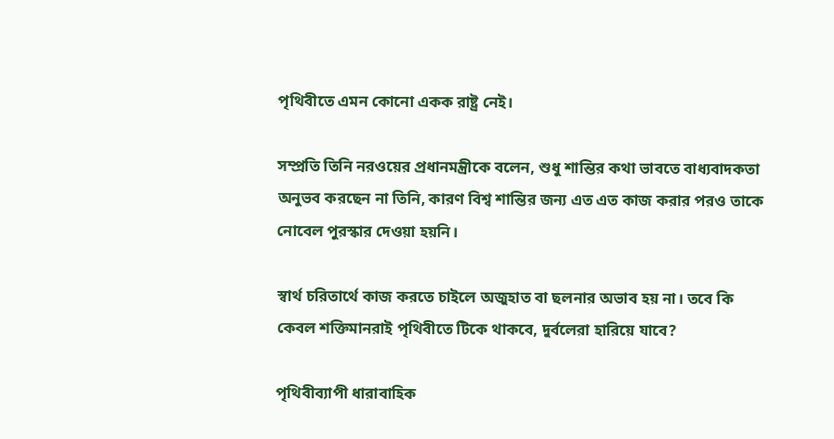পৃথিবীতে এমন কোনো একক রাষ্ট্র নেই।

সম্প্রতি তিনি নরওয়ের প্রধানমন্ত্রীকে বলেন, শুধু শান্তির কথা ভাবতে বাধ‍্যবাদকতা অনুভব করছেন না তিনি, কারণ বিশ্ব শান্তির জন‍্য এত এত কাজ করার পরও তাকে নোবেল পুরস্কার দেওয়া হয়নি।

স্বার্থ চরিতার্থে কাজ করতে চাইলে অজুহাত বা ছলনার অভাব হয় না। তবে কি কেবল শক্তিমানরাই পৃথিবীতে টিকে থাকবে, দুর্বলেরা হারিয়ে যাবে?

পৃথিবীব‍্যাপী ধারাবাহিক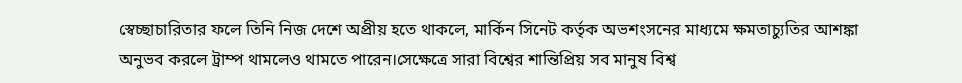স্বেচ্ছাচারিতার ফলে তিনি নিজ দেশে অপ্রীয় হতে থাকলে, মার্কিন সিনেট কর্তৃক অভশংসনের মাধ‍্যমে ক্ষমতাচ‍্যুতির আশঙ্কা অনুভব করলে ট্রাম্প থামলেও থামতে পারেন।সেক্ষেত্রে সারা বিশ্বের শান্তিপ্রিয় সব মানুষ বিশ্ব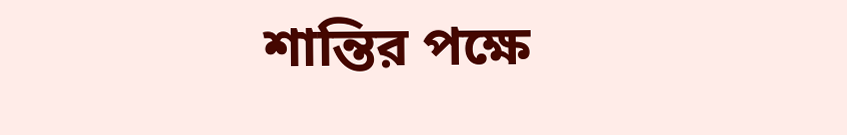শান্তির পক্ষে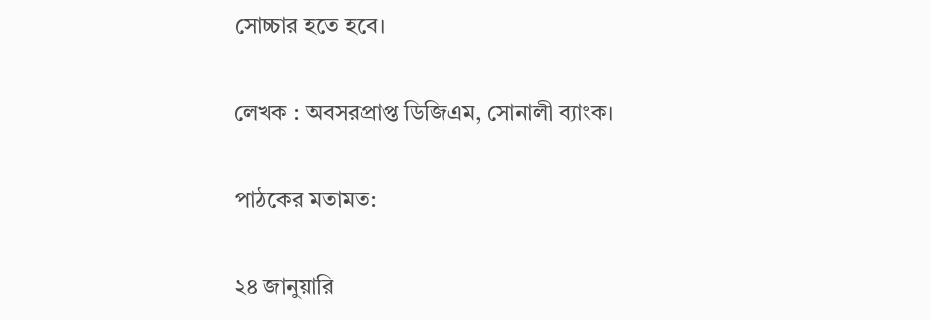সোচ্চার হতে হবে।

লেখক : অবসরপ্রাপ্ত ডিজিএম, সোনালী ব‍্যাংক।

পাঠকের মতামত:

২৪ জানুয়ারি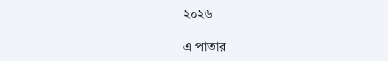২০২৬

এ পাতার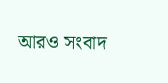আরও সংবাদ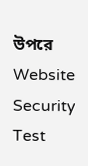উপরে
Website Security Test